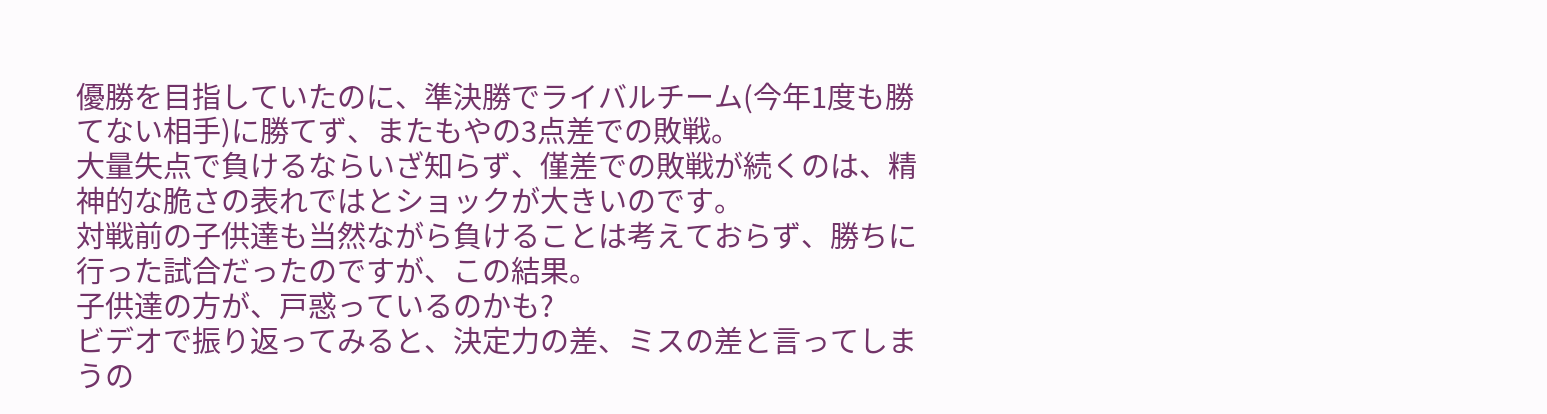優勝を目指していたのに、準決勝でライバルチーム(今年1度も勝てない相手)に勝てず、またもやの3点差での敗戦。
大量失点で負けるならいざ知らず、僅差での敗戦が続くのは、精神的な脆さの表れではとショックが大きいのです。
対戦前の子供達も当然ながら負けることは考えておらず、勝ちに行った試合だったのですが、この結果。
子供達の方が、戸惑っているのかも?
ビデオで振り返ってみると、決定力の差、ミスの差と言ってしまうの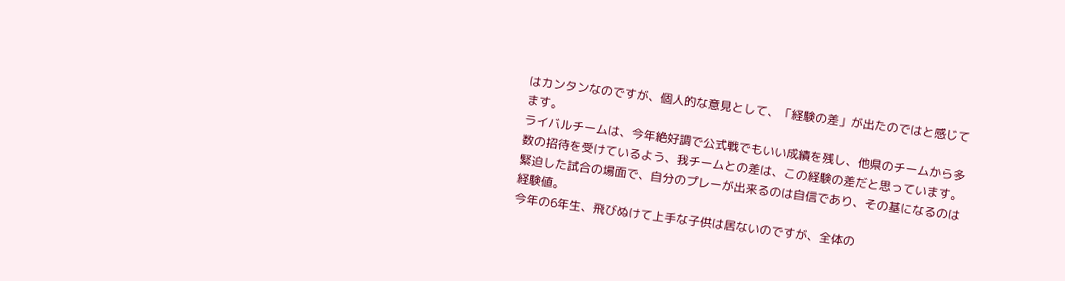はカンタンなのですが、個人的な意見として、「経験の差」が出たのではと感じてます。
ライバルチームは、今年絶好調で公式戦でもいい成績を残し、他県のチームから多数の招待を受けているよう、我チームとの差は、この経験の差だと思っています。
緊迫した試合の場面で、自分のプレーが出来るのは自信であり、その基になるのは経験値。
今年の6年生、飛びぬけて上手な子供は居ないのですが、全体の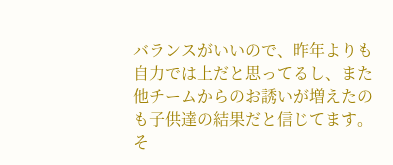バランスがいいので、昨年よりも自力では上だと思ってるし、また他チームからのお誘いが増えたのも子供達の結果だと信じてます。
そ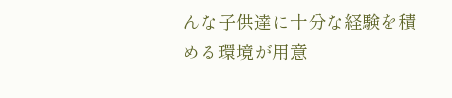んな子供達に十分な経験を積める環境が用意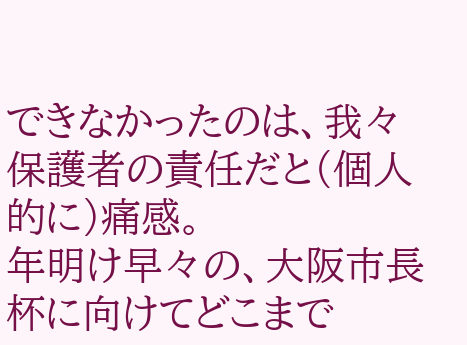できなかったのは、我々保護者の責任だと(個人的に)痛感。
年明け早々の、大阪市長杯に向けてどこまで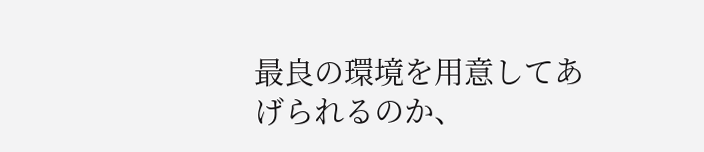最良の環境を用意してあげられるのか、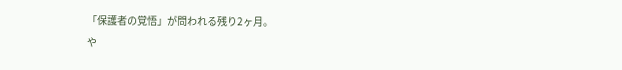「保護者の覚悟」が問われる残り2ヶ月。
や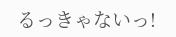るっきゃないっ!